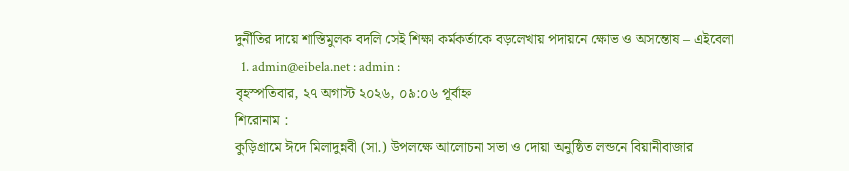দুর্নীতির দায়ে শাস্তিমুলক বদলি সেই শিক্ষা কর্মকর্তাকে বড়লেখায় পদায়নে ক্ষোভ ও অসন্তোষ – এইবেলা
  1. admin@eibela.net : admin :
বৃহস্পতিবার, ২৭ অগাস্ট ২০২৬, ০৯:০৬ পূর্বাহ্ন
শিরোনাম :
কুড়িগ্রামে ঈদে মিলাদুন্নবী (সা.) উপলক্ষে আলোচনা সভা ও দোয়া অনুষ্ঠিত লন্ডনে বিয়ানীবাজার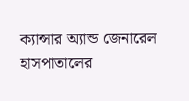ক্যান্সার অ্যান্ড জেনারেল হাসপাতালের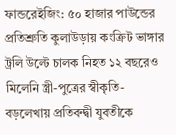ফান্ডরেইজিং: ৫০ হাজার পাউন্ডের প্রতিশ্রুতি কুলাউড়ায় কংক্রিট ভাঙ্গার ট্রলি উল্টে চালক নিহত ১২ বছরেও মিলেনি স্ত্রী-পুত্রের স্বীকৃতি- বড়লেখায় প্রতিবন্দ্বী যুবতীকে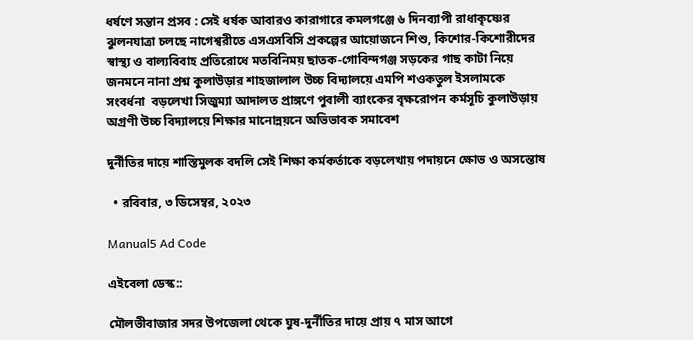ধর্ষণে সন্তান প্রসব : সেই ধর্ষক আবারও কারাগারে কমলগঞ্জে ৬ দিনব্যাপী রাধাকৃষ্ণের ঝুলনযাত্রা চলছে নাগেশ্বরীতে এসএসবিসি প্রকল্পের আয়োজনে শিশু, কিশোর-কিশোরীদের স্বাস্থ্য ও বাল্যবিবাহ প্রতিরোধে মতবিনিময় ছাতক-গোবিন্দগঞ্জ সড়কের গাছ কাটা নিয়ে জনমনে নানা প্রশ্ন কুলাউড়ার শাহজালাল উচ্চ বিদ্যালয়ে এমপি শওকতুল ইসলামকে সংবর্ধনা  বড়লেখা সিজুম্যা আদালত প্রাঙ্গণে পুবালী ব্যাংকের বৃক্ষরোপন কর্মসূচি কুলাউড়ায় অগ্রণী উচ্চ বিদ্যালয়ে শিক্ষার মানোন্নয়নে অভিভাবক সমাবেশ

দুর্নীতির দায়ে শাস্তিমুলক বদলি সেই শিক্ষা কর্মকর্তাকে বড়লেখায় পদায়নে ক্ষোভ ও অসন্তোষ

  • রবিবার, ৩ ডিসেম্বর, ২০২৩

Manual5 Ad Code

এইবেলা ডেস্ক::

মৌলভীবাজার সদর উপজেলা থেকে ঘুষ-দুর্নীতির দায়ে প্রায় ৭ মাস আগে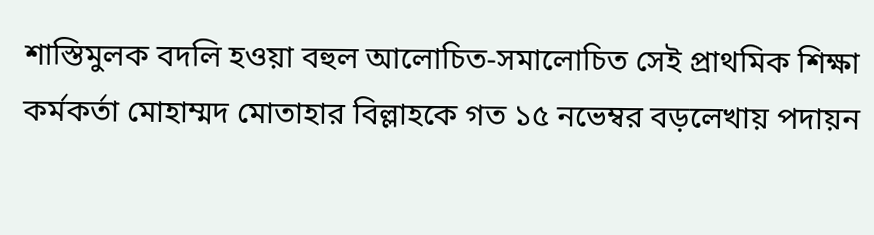শাস্তিমুলক বদলি হওয়া বহুল আলোচিত-সমালোচিত সেই প্রাথমিক শিক্ষা কর্মকর্তা মোহাম্মদ মোতাহার বিল্লাহকে গত ১৫ নভেম্বর বড়লেখায় পদায়ন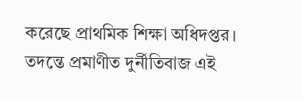করেছে প্রাথমিক শিক্ষা অধিদপ্তর। তদন্তে প্রমাণীত দুর্নীতিবাজ এই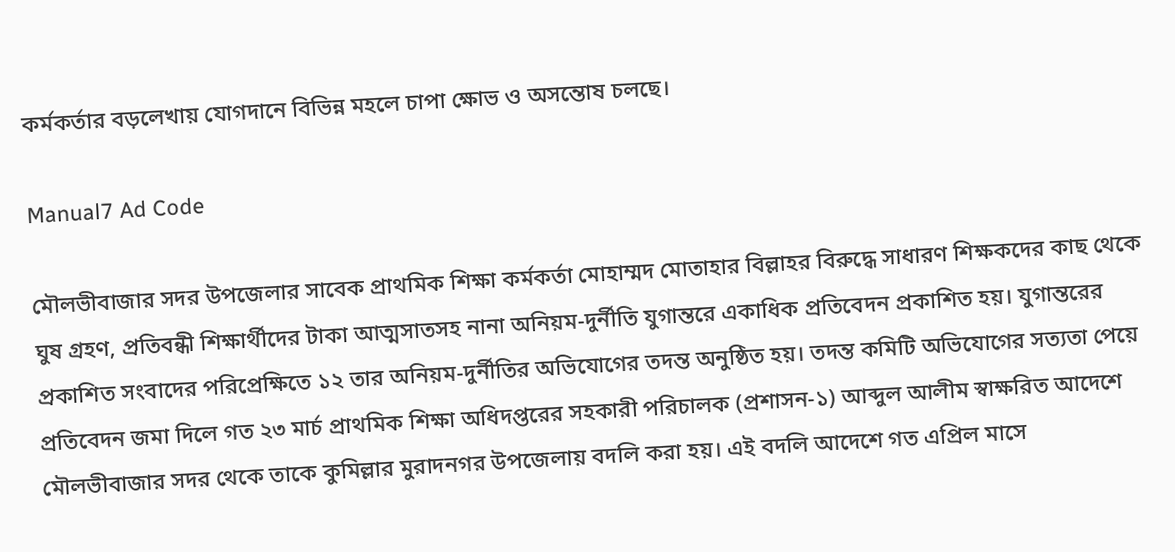কর্মকর্তার বড়লেখায় যোগদানে বিভিন্ন মহলে চাপা ক্ষোভ ও অসন্তোষ চলছে।

Manual7 Ad Code

মৌলভীবাজার সদর উপজেলার সাবেক প্রাথমিক শিক্ষা কর্মকর্তা মোহাম্মদ মোতাহার বিল্লাহর বিরুদ্ধে সাধারণ শিক্ষকদের কাছ থেকে ঘুষ গ্রহণ, প্রতিবন্ধী শিক্ষার্থীদের টাকা আত্মসাতসহ নানা অনিয়ম-দুর্নীতি যুগান্তরে একাধিক প্রতিবেদন প্রকাশিত হয়। যুগান্তরের প্রকাশিত সংবাদের পরিপ্রেক্ষিতে ১২ তার অনিয়ম-দুর্নীতির অভিযোগের তদন্ত অনুষ্ঠিত হয়। তদন্ত কমিটি অভিযোগের সত্যতা পেয়ে প্রতিবেদন জমা দিলে গত ২৩ মার্চ প্রাথমিক শিক্ষা অধিদপ্তরের সহকারী পরিচালক (প্রশাসন-১) আব্দুল আলীম স্বাক্ষরিত আদেশে মৌলভীবাজার সদর থেকে তাকে কুমিল্লার মুরাদনগর উপজেলায় বদলি করা হয়। এই বদলি আদেশে গত এপ্রিল মাসে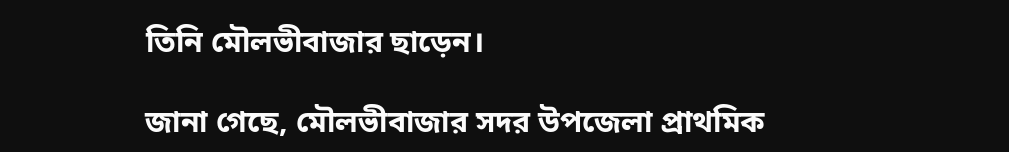তিনি মৌলভীবাজার ছাড়েন।

জানা গেছে, মৌলভীবাজার সদর উপজেলা প্রাথমিক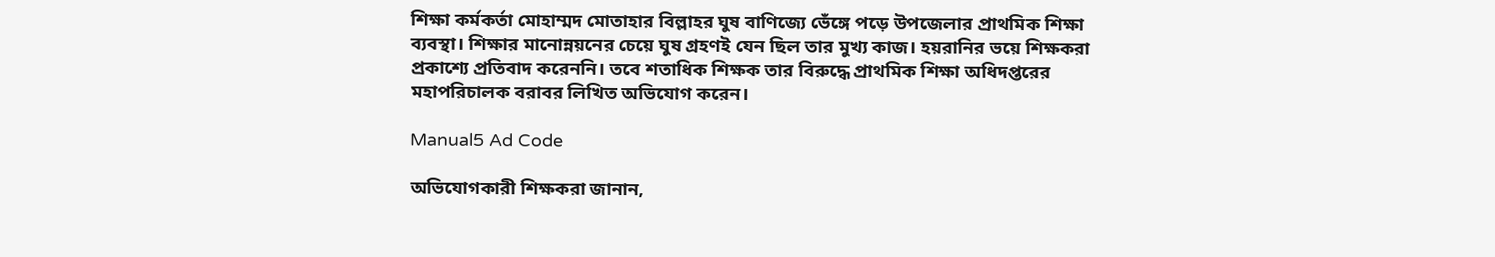শিক্ষা কর্মকর্তা মোহাম্মদ মোতাহার বিল্লাহর ঘুষ বাণিজ্যে ভেঁঙ্গে পড়ে উপজেলার প্রাথমিক শিক্ষা ব্যবস্থা। শিক্ষার মানোন্নয়নের চেয়ে ঘুষ গ্রহণই যেন ছিল তার মুখ্য কাজ। হয়রানির ভয়ে শিক্ষকরা প্রকাশ্যে প্রতিবাদ করেননি। তবে শতাধিক শিক্ষক তার বিরুদ্ধে প্রাথমিক শিক্ষা অধিদপ্তরের মহাপরিচালক বরাবর লিখিত অভিযোগ করেন।

Manual5 Ad Code

অভিযোগকারী শিক্ষকরা জানান,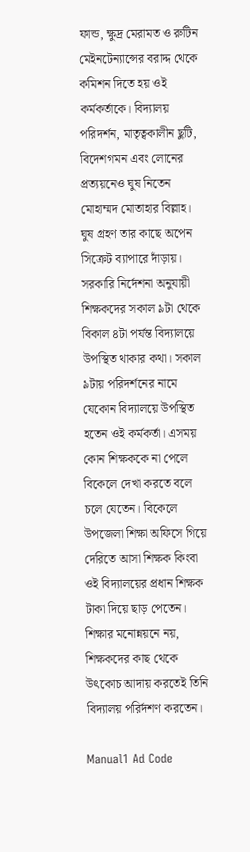ফান্ড, ক্ষুদ্র মেরামত ও রুটিন মেইনটেন্যান্সের বরাদ্দ থেকে কমিশন দিতে হয় ওই কর্মকর্তাকে। বিদ্যালয় পরিদর্শন, মাতৃত্বকালীন ছুটি, বিদেশগমন এবং লোনের প্রত্যয়নেও ঘুষ নিতেন মোহাম্মদ মোতাহার বিল্লাহ। ঘুষ গ্রহণ তার কাছে অপেন সিক্রেট ব্যাপারে দাঁড়ায়। সরকারি নির্দেশনা অনুযায়ী শিক্ষকদের সকাল ৯টা থেকে বিকাল ৪টা পর্যন্ত বিদ্যালয়ে উপস্থিত থাকার কথা। সকাল ৯টায় পরিদর্শনের নামে যেকোন বিদ্যালয়ে উপস্থিত হতেন ওই কর্মকর্তা। এসময় কোন শিক্ষককে না পেলে বিকেলে দেখা করতে বলে চলে যেতেন। বিকেলে উপজেলা শিক্ষা অফিসে গিয়ে দেরিতে আসা শিক্ষক কিংবা ওই বিদ্যালয়ের প্রধান শিক্ষক টাকা দিয়ে ছাড় পেতেন। শিক্ষার মনোন্নয়নে নয়, শিক্ষকদের কাছ থেকে উৎকোচ আদায় করতেই তিনি বিদ্যালয় পরির্দশণ করতেন।

Manual1 Ad Code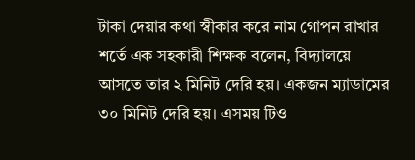টাকা দেয়ার কথা স্বীকার করে নাম গোপন রাখার শর্তে এক সহকারী শিক্ষক বলেন, বিদ্যালয়ে আসতে তার ২ মিনিট দেরি হয়। একজন ম্যাডামের ৩০ মিনিট দেরি হয়। এসময় টিও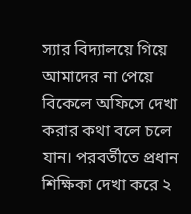স্যার বিদ্যালয়ে গিয়ে আমাদের না পেয়ে বিকেলে অফিসে দেখা করার কথা বলে চলে যান। পরবর্তীতে প্রধান শিক্ষিকা দেখা করে ২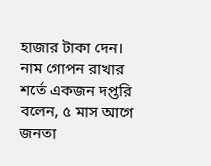হাজার টাকা দেন। নাম গোপন রাখার শর্তে একজন দপ্তরি বলেন, ৫ মাস আগে জনতা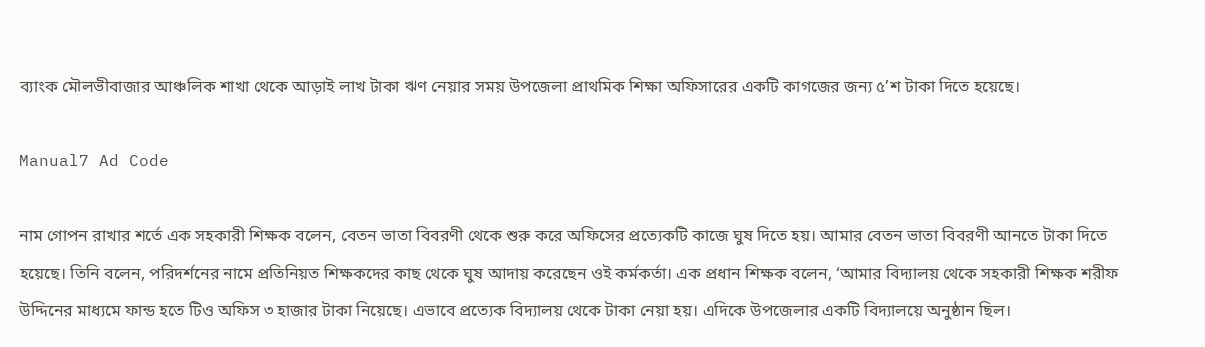ব্যাংক মৌলভীবাজার আঞ্চলিক শাখা থেকে আড়াই লাখ টাকা ঋণ নেয়ার সময় উপজেলা প্রাথমিক শিক্ষা অফিসারের একটি কাগজের জন্য ৫’শ টাকা দিতে হয়েছে।

Manual7 Ad Code

নাম গোপন রাখার শর্তে এক সহকারী শিক্ষক বলেন, বেতন ভাতা বিবরণী থেকে শুরু করে অফিসের প্রত্যেকটি কাজে ঘুষ দিতে হয়। আমার বেতন ভাতা বিবরণী আনতে টাকা দিতে হয়েছে। তিনি বলেন, পরিদর্শনের নামে প্রতিনিয়ত শিক্ষকদের কাছ থেকে ঘুষ আদায় করেছেন ওই কর্মকর্তা। এক প্রধান শিক্ষক বলেন, ‘আমার বিদ্যালয় থেকে সহকারী শিক্ষক শরীফ উদ্দিনের মাধ্যমে ফান্ড হতে টিও অফিস ৩ হাজার টাকা নিয়েছে। এভাবে প্রত্যেক বিদ্যালয় থেকে টাকা নেয়া হয়। এদিকে উপজেলার একটি বিদ্যালয়ে অনুষ্ঠান ছিল।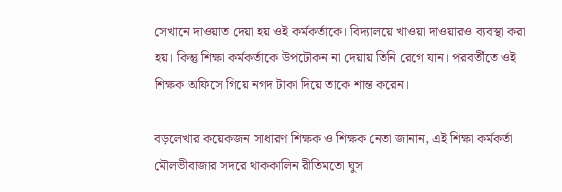সেখানে দাওয়াত দেয়া হয় ওই কর্মকর্তাকে। বিদ্যালয়ে খাওয়া দাওয়ারও ব্যবস্থা করা হয়। কিন্তু শিক্ষা কর্মকর্তাকে উপঢৌকন না দেয়ায় তিনি রেগে যান। পরবর্তীতে ওই শিক্ষক অফিসে গিয়ে নগদ টাকা দিয়ে তাকে শান্ত করেন।

বড়লেখার কয়েকজন সাধারণ শিক্ষক ও শিক্ষক নেতা জানান, এই শিক্ষা কর্মকর্তা মৌলভীবাজার সদরে থাককালিন রীতিমতো ঘুস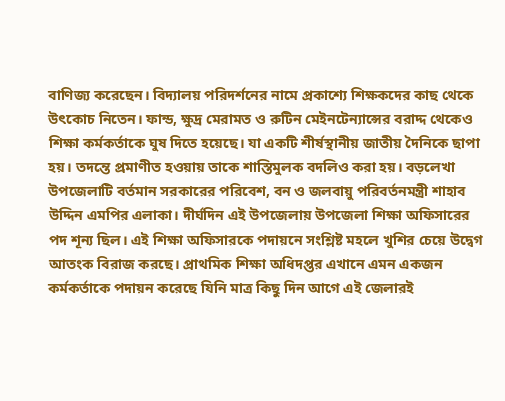বাণিজ্য করেছেন। বিদ্যালয় পরিদর্শনের নামে প্রকাশ্যে শিক্ষকদের কাছ থেকে উৎকোচ নিতেন। ফান্ড, ক্ষুদ্র মেরামত ও রুটিন মেইনটেন্যান্সের বরাদ্দ থেকেও শিক্ষা কর্মকর্তাকে ঘুষ দিতে হয়েছে। যা একটি শীর্ষস্থানীয় জাতীয় দৈনিকে ছাপা হয়। তদন্তে প্রমাণীত হওয়ায় তাকে শাস্তিমুলক বদলিও করা হয়। বড়লেখা উপজেলাটি বর্তমান সরকারের পরিবেশ, বন ও জলবায়ু পরিবর্তনমন্ত্রী শাহাব উদ্দিন এমপির এলাকা। দীর্ঘদিন এই উপজেলায় উপজেলা শিক্ষা অফিসারের পদ শূন্য ছিল। এই শিক্ষা অফিসারকে পদায়নে সংশ্লিষ্ট মহলে খুশির চেয়ে উদ্বেগ আতংক বিরাজ করছে। প্রাথমিক শিক্ষা অধিদপ্তর এখানে এমন একজন কর্মকর্তাকে পদায়ন করেছে যিনি মাত্র কিছু দিন আগে এই জেলারই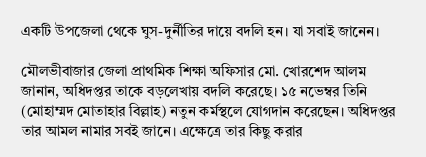একটি উপজেলা থেকে ঘুস-দুর্নীতির দায়ে বদলি হন। যা সবাই জানেন।

মৌলভীবাজার জেলা প্রাথমিক শিক্ষা অফিসার মো. খোরশেদ আলম জানান, অধিদপ্তর তাকে বড়লেখায় বদলি করেছে। ১৫ নভেম্বর তিনি (মোহাম্মদ মোতাহার বিল্লাহ) নতুন কর্মস্থলে যোগদান করেছেন। অধিদপ্তর তার আমল নামার সবই জানে। এক্ষেত্রে তার কিছু করার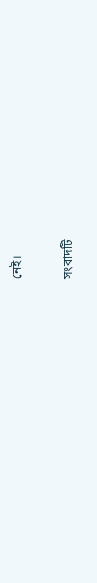নেই।

সংবাদটি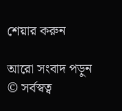শেয়ার করুন

আরো সংবাদ পড়ুন
© সর্বস্বত্ব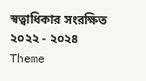স্বত্বাধিকার সংরক্ষিত ২০২২ - ২০২৪
Theme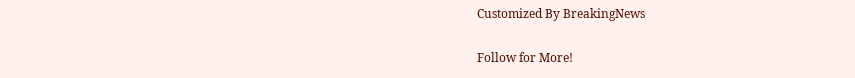Customized By BreakingNews

Follow for More!